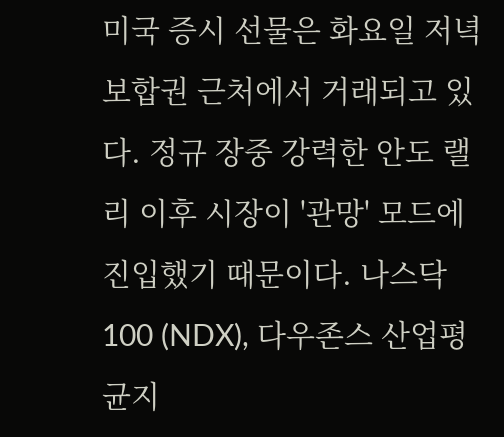미국 증시 선물은 화요일 저녁 보합권 근처에서 거래되고 있다. 정규 장중 강력한 안도 랠리 이후 시장이 '관망' 모드에 진입했기 때문이다. 나스닥 100 (NDX), 다우존스 산업평균지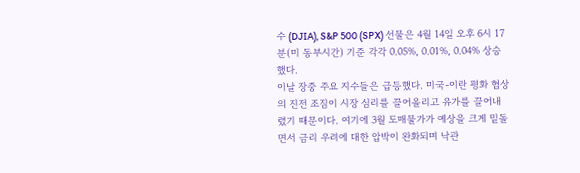수 (DJIA), S&P 500 (SPX) 선물은 4월 14일 오후 6시 17분(미 동부시간) 기준 각각 0.05%, 0.01%, 0.04% 상승했다.
이날 장중 주요 지수들은 급등했다. 미국-이란 평화 협상의 진전 조짐이 시장 심리를 끌어올리고 유가를 끌어내렸기 때문이다. 여기에 3월 도매물가가 예상을 크게 밑돌면서 금리 우려에 대한 압박이 완화되며 낙관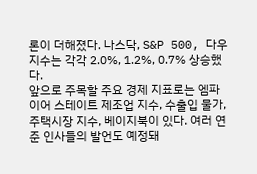론이 더해졌다. 나스닥, S&P 500, 다우지수는 각각 2.0%, 1.2%, 0.7% 상승했다.
앞으로 주목할 주요 경제 지표로는 엠파이어 스테이트 제조업 지수, 수출입 물가, 주택시장 지수, 베이지북이 있다. 여러 연준 인사들의 발언도 예정돼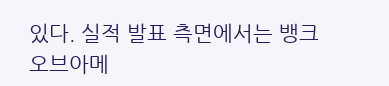있다. 실적 발표 측면에서는 뱅크오브아메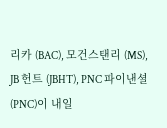리카 (BAC), 모건스탠리 (MS), JB 헌트 (JBHT), PNC 파이낸셜 (PNC)이 내일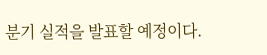분기 실적을 발표할 예정이다.